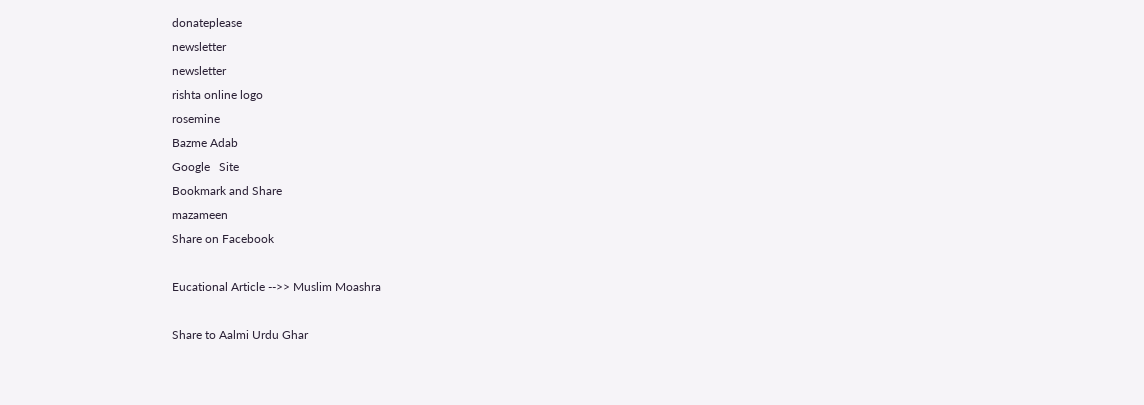donateplease
newsletter
newsletter
rishta online logo
rosemine
Bazme Adab
Google   Site
Bookmark and Share
mazameen
Share on Facebook

Eucational Article -->> Muslim Moashra

Share to Aalmi Urdu Ghar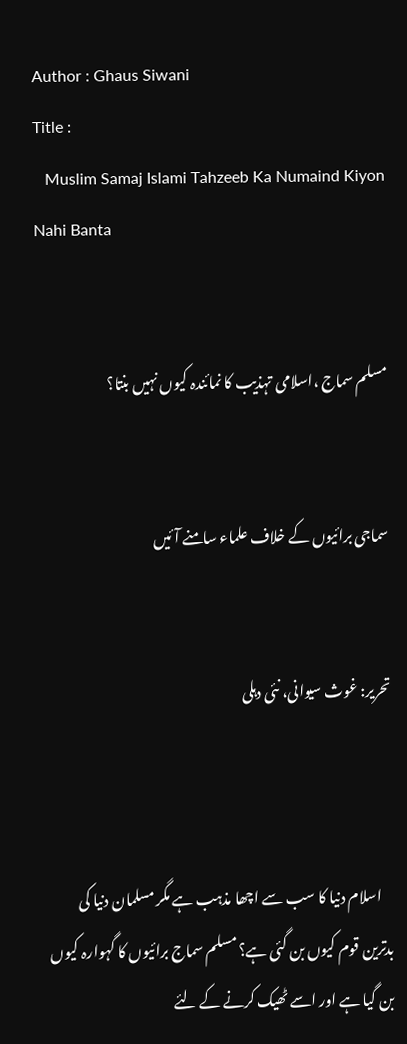Author : Ghaus Siwani
Title :
   Muslim Samaj Islami Tahzeeb Ka Numaind Kiyon Nahi Banta


مسلم سماج ،اسلامی تہذیب کا نمائندہ کیوں نہیں بنتا؟


سماجی برائیوں کے خلاف علماء سامنے آئیں


تحریر: غوث سیوانی، نئی دہلی



    اسلام دنیا کا سب سے اچھا مذہب ہے مگر مسلمان دنیا کی بدترین قوم کیوں بن گئی ہے؟ مسلم سماج برائیوں کا گہوارہ کیوں بن گیا ہے اور اسے ٹھیک کرنے کے لئے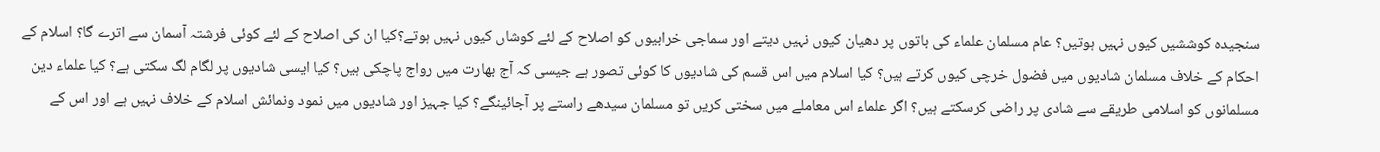سنجیدہ کوششیں کیوں نہیں ہوتیں؟ عام مسلمان علماء کی باتوں پر دھیان کیوں نہیں دیتے اور سماجی خرابیوں کو اصلاح کے لئے کوشاں کیوں نہیں ہوتے؟کیا ان کی اصلاح کے لئے کوئی فرشتہ آسمان سے اترے گا؟ اسلام کے احکام کے خلاف مسلمان شادیوں میں فضول خرچی کیوں کرتے ہیں؟ کیا اسلام میں اس قسم کی شادیوں کا کوئی تصور ہے جیسی کہ آج بھارت میں رواج پاچکی ہیں؟ کیا ایسی شادیوں پر لگام لگ سکتی ہے؟ کیا علماء دین مسلمانوں کو اسلامی طریقے سے شادی پر راضی کرسکتے ہیں؟ اگر علماء اس معاملے میں سختی کریں تو مسلمان سیدھے راستے پر آجائینگے؟ کیا جہیز اور شادیوں میں نمود ونمائش اسلام کے خلاف نہیں ہے اور اس کے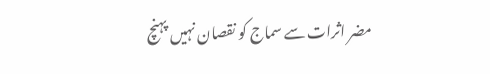مضر اثرات سے سماج کو نقصان نہیں پہنچ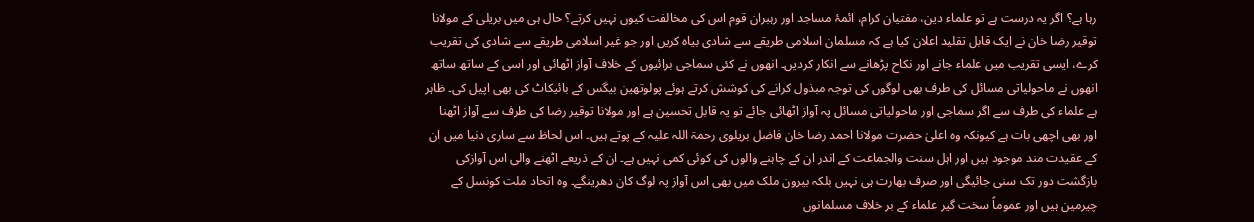رہا ہے؟ اگر یہ درست ہے تو علماء دین، مفتیان کرام، ائمۂ مساجد اور رہبران قوم اس کی مخالفت کیوں نہیں کرتے؟ حال ہی میں بریلی کے مولانا توقیر رضا خان نے ایک قابل تقلید اعلان کیا ہے کہ مسلمان اسلامی طریقے سے شادی بیاہ کریں اور جو غیر اسلامی طریقے سے شادی کی تقریب کرے، ایسی تقریب میں علماء جانے اور نکاح پڑھانے سے انکار کردیں۔ انھوں نے کئی سماجی برائیوں کے خلاف آواز اٹھائی اور اسی کے ساتھ ساتھ انھوں نے ماحولیاتی مسائل کی طرف بھی لوگوں کی توجہ مبذول کرانے کی کوشش کرتے ہوئے پولوتھین بیگس کے بائیکاٹ کی بھی اپیل کی۔ ظاہر ہے علماء کی طرف سے اگر سماجی اور ماحولیاتی مسائل پہ آواز اٹھائی جائے تو یہ قابل تحسین ہے اور مولانا توقیر رضا کی طرف سے آواز اٹھنا اور بھی اچھی بات ہے کیونکہ وہ اعلیٰ حضرت مولانا احمد رضا خان فاضل بریلوی رحمۃ اللہ علیہ کے پوتے ہیں۔ اس لحاظ سے ساری دنیا میں ان کے عقیدت مند موجود ہیں اور اہل سنت والجماعت کے اندر ان کے چاہنے والوں کی کوئی کمی نہیں ہے۔ ان کے ذریعے اٹھنے والی اس آوازکی بازگشت دور تک سنی جائیگی اور صرف بھارت ہی نہیں بلکہ بیرون ملک میں بھی اس آواز پہ لوگ کان دھرینگے۔ وہ اتحاد ملت کونسل کے چیرمین ہیں اور عموماً سخت گیر علماء کے بر خلاف مسلمانوں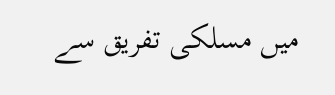میں مسلکی تفریق سے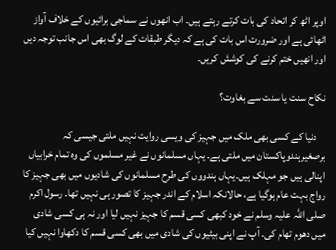اوپر اٹھ کر اتحاد کی بات کرتے رہتے ہیں۔ اب انھوں نے سماجی برائیوں کے خلاف آواز اٹھائی ہے اور ضرورت اس بات کی ہے کہ دیگر طبقات کے لوگ بھی اس جانب توجہ دیں اور انھیں ختم کرنے کی کوشش کریں۔

نکاح سنت یا سنت سے بغاوت؟

    دنیا کے کسی بھی ملک میں جہیز کی ویسی روایت نہیں ملتی جیسی کہ برصغیرہندوپاکستان میں ملتی ہے۔ یہاں مسلمانوں نے غیر مسلموں کی وہ تمام خرابیاں اپنالی ہیں جو مہلک ہیں۔یہاں ہندووں کی طرح مسلمانوں کی شادیوں میں بھی جہیز کا رواج بہت عام ہوگیا ہے، حالانکہ اسلام کے اندر جہیز کا تصور ہی نہیں تھا۔ رسول اکرم صلی اللہ علیہ وسلم نے خود کبھی کسی قسم کا جہیز نہیں لیا اور نہ ہی کسی شادی میں دھوم تھام کی۔ آپ نے اپنی بیٹیوں کی شادی میں بھی کسی قسم کا دکھاوا نہیں کیا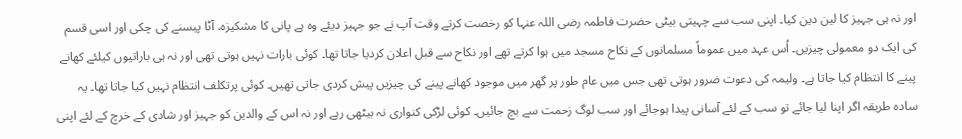اور نہ ہی جہیز کا لین دین کیا۔ اپنی سب سے چہیتی بیٹی حضرت فاطمہ رضی اللہ عنہا کو رخصت کرتے وقت آپ نے جو جہیز دیئے وہ ہے پانی کا مشکیزہ، آٹا پیسنے کی چکی اور اسی قسم کی ایک دو معمولی چیزیں۔ اُس عہد میں عموماً مسلمانوں کے نکاح مسجد میں ہوا کرتے تھے اور نکاح سے قبل اعلان کردیا جاتا تھا۔ کوئی بارات نہیں ہوتی تھی اور نہ ہی باراتیوں کیلئے کھانے پینے کا انتظام کیا جاتا ہے۔ ولیمہ کی دعوت ضرور ہوتی تھی جس میں عام طور پر گھر میں موجود کھانے پینے کی چیزیں پیش کردی جاتی تھیں۔ کوئی پرتکلف انتظام نہیں کیا جاتا تھا۔ یہ سادہ طریقہ اگر اپنا لیا جائے تو سب کے لئے آسانی پیدا ہوجائے اور سب لوگ زحمت سے بچ جائیں۔ کوئی لڑکی کنواری نہ بیٹھی رہے اور نہ اس کے والدین کو جہیز اور شادی کے خرچ کے لئے اپنی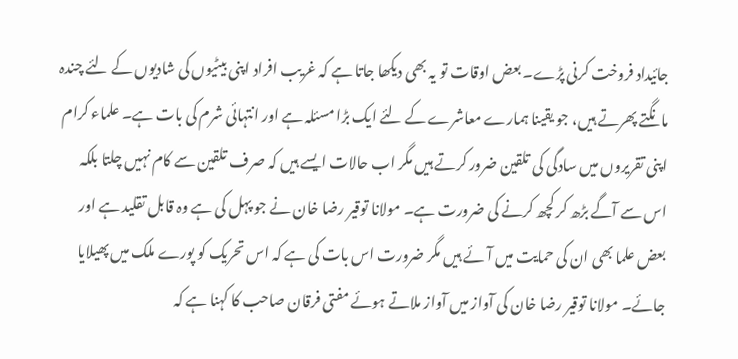جائیداد فروخت کرنی پڑے۔ بعض اوقات تو یہ بھی دیکھا جاتا ہے کہ غریب افراد اپنی بیٹیوں کی شادیوں کے لئے چندہ مانگتے پھرتے ہیں، جو یقینا ہمارے معاشرے کے لئے ایک بڑا مسئلہ ہے اور انتہائی شرم کی بات ہے۔ علماء کرام اپنی تقریروں میں سادگی کی تلقین ضرور کرتے ہیں مگر اب حالات ایسے ہیں کہ صرف تلقین سے کام نہیں چلتا بلکہ اس سے آگے بڑھ کر کچھ کرنے کی ضرورت ہے۔ مولانا توقیر رضا خان نے جو پہل کی ہے وہ قابل تقلید ہے اور بعض علما بھی ان کی حمایت میں آئے ہیں مگر ضرورت اس بات کی ہے کہ اس تحریک کو پورے ملک میں پھیلایا جائے۔ مولانا توقیر رضا خان کی آواز میں آواز ملاتے ہوئے مفتی فرقان صاحب کا کہنا ہے کہ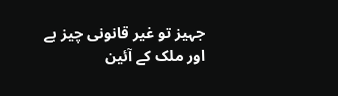جہیز تو غیر قانونی چیز ہے اور ملک کے آئین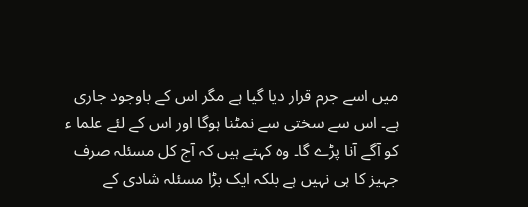میں اسے جرم قرار دیا گیا ہے مگر اس کے باوجود جاری ہے۔ اس سے سختی سے نمٹنا ہوگا اور اس کے لئے علما ء کو آگے آنا پڑے گا۔ وہ کہتے ہیں کہ آج کل مسئلہ صرف جہیز کا ہی نہیں ہے بلکہ ایک بڑا مسئلہ شادی کے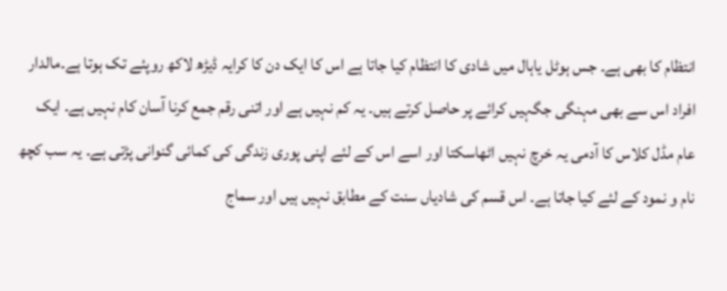انتظام کا بھی ہے۔ جس ہوٹل یاہال میں شادی کا انتظام کیا جاتا ہے اس کا ایک دن کا کرایہ ڈیڑھ لاکھ روپئے تک ہوتا ہے۔مالدار افراد اس سے بھی مہنگی جگہیں کرائے پر حاصل کرتے ہیں۔ یہ کم نہیں ہے اور اتنی رقم جمع کرنا آسان کام نہیں ہے۔ ایک عام مڈل کلاس کا آدمی یہ خرچ نہیں اٹھاسکتا اور اسے اس کے لئے اپنی پوری زندگی کی کمائی گنوانی پڑتی ہے۔ یہ سب کچھ نام و نمود کے لئے کیا جاتا ہے۔ اس قسم کی شادیاں سنت کے مطابق نہیں ہیں اور سماج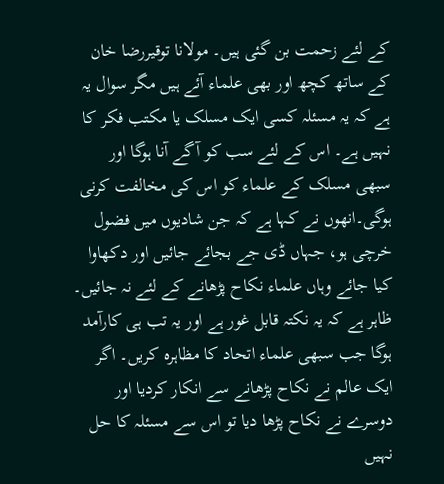کے لئے زحمت بن گئی ہیں۔ مولانا توقیررضا خان کے ساتھ کچھ اور بھی علماء آئے ہیں مگر سوال یہ ہے کہ یہ مسئلہ کسی ایک مسلک یا مکتب فکر کا نہیں ہے۔ اس کے لئے سب کو آگے آنا ہوگا اور سبھی مسلک کے علماء کو اس کی مخالفت کرنی ہوگی۔انھوں نے کہا ہے کہ جن شادیوں میں فضول خرچی ہو، جہاں ڈی جے بجائے جائیں اور دکھاوا کیا جائے وہاں علماء نکاح پڑھانے کے لئے نہ جائیں۔ ظاہر ہے کہ یہ نکتہ قابل غور ہے اور یہ تب ہی کارآمد ہوگا جب سبھی علماء اتحاد کا مظاہرہ کریں۔ اگر ایک عالم نے نکاح پڑھانے سے انکار کردیا اور دوسرے نے نکاح پڑھا دیا تو اس سے مسئلہ کا حل نہیں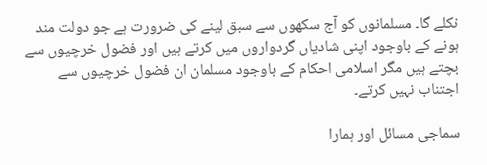نکلے گا۔ مسلمانوں کو آج سکھوں سے سبق لینے کی ضرورت ہے جو دولت مند ہونے کے باوجود اپنی شادیاں گردواروں میں کرتے ہیں اور فضول خرچیوں سے بچتے ہیں مگر اسلامی احکام کے باوجود مسلمان ان فضول خرچیوں سے اجتناب نہیں کرتے۔

سماجی مسائل اور ہمارا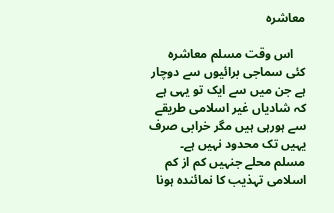معاشرہ

    اس وقت مسلم معاشرہ کئی سماجی برائیوں سے دوچار ہے جن میں سے ایک تو یہی ہے کہ شادیاں غیر اسلامی طریقے سے ہورہی ہیں مگر خرابی صرف یہیں تک محدود نہیں ہے۔ مسلم محلے جنہیں کم از کم اسلامی تہذیب کا نمائندہ ہونا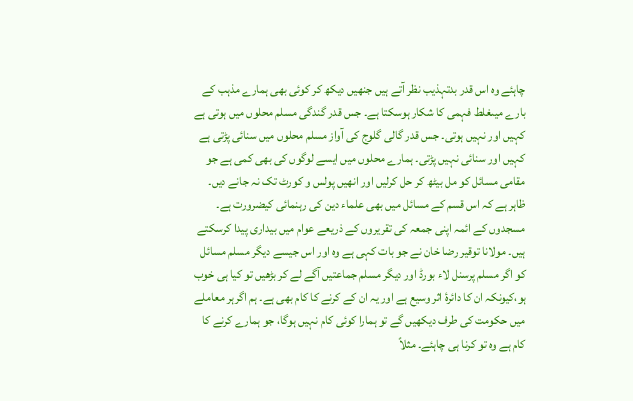چاہئے وہ اس قدر بدتہذیب نظر آتے ہیں جنھیں دیکھ کر کوئی بھی ہمارے مذہب کے بارے میںغلط فہمی کا شکار ہوسکتا ہے۔ جس قدر گندگی مسلم محلوں میں ہوتی ہے کہیں اور نہیں ہوتی۔ جس قدر گالی گلوج کی آواز مسلم محلوں میں سنائی پڑتی ہے کہیں اور سنائی نہیں پڑتی۔ ہمارے محلوں میں ایسے لوگوں کی بھی کمی ہے جو مقامی مسائل کو مل بیٹھ کر حل کرلیں اور انھیں پولس و کورٹ تک نہ جانے دیں۔ ظاہر ہے کہ اس قسم کے مسائل میں بھی علماء دین کی رہنمائی کیضرورت ہے۔ مسجدوں کے ائمہ اپنی جمعہ کی تقریروں کے ذریعے عوام میں بیداری پیدا کرسکتے ہیں۔ مولانا توقیر رضا خان نے جو بات کہی ہے وہ اور اس جیسے دیگر مسلم مسائل کو اگر مسلم پرسنل لاء بورڈ اور دیگر مسلم جماعتیں آگے لے کر بڑھیں تو کیا ہی خوب ہو،کیونکہ ان کا دائرۂ اثر وسیع ہے اور یہ ان کے کرنے کا کام بھی ہے۔ ہم اگرہر معاملے میں حکومت کی طرف دیکھیں گے تو ہمارا کوئی کام نہیں ہوگا، جو ہمارے کرنے کا کام ہے وہ تو کرنا ہی چاہئے۔ مثلاً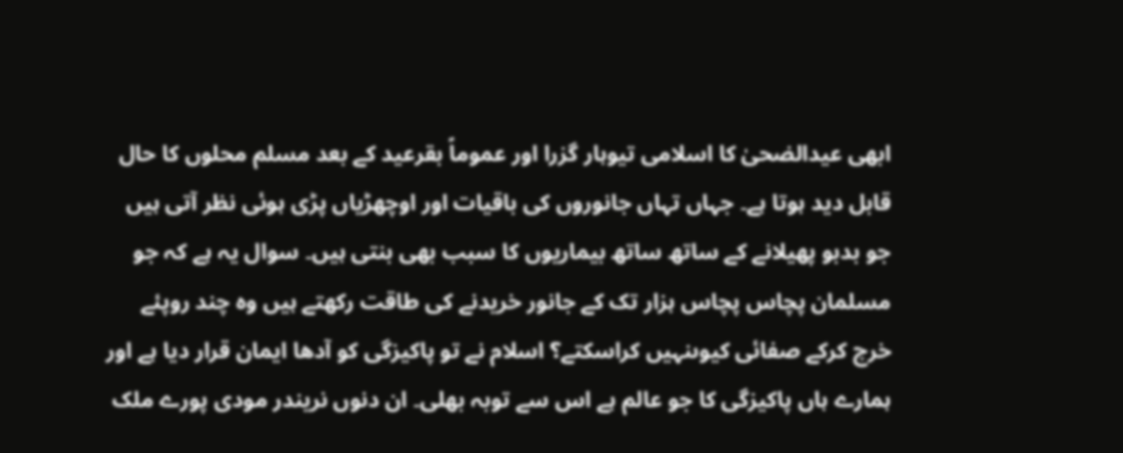ابھی عیدالضحیٰ کا اسلامی تیوہار گزرا اور عموماً بقرعید کے بعد مسلم محلوں کا حال قابل دید ہوتا ہے۔ جہاں تہاں جانوروں کی باقیات اور اوچھڑیاں پڑی ہوئی نظر آتی ہیں جو بدبو پھیلانے کے ساتھ ساتھ بیماریوں کا سبب بھی بنتی ہیں۔ سوال یہ ہے کہ جو مسلمان پچاس پچاس ہزار تک کے جانور خریدنے کی طاقت رکھتے ہیں وہ چند روپئے خرچ کرکے صفائی کیوںنہیں کراسکتے؟ اسلام نے تو پاکیزگی کو آدھا ایمان قرار دیا ہے اور ہمارے ہاں پاکیزگی کا جو عالم ہے اس سے توبہ بھلی۔ ان دنوں نریندر مودی پورے ملک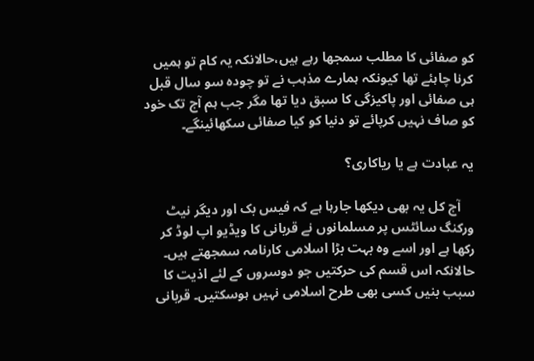کو صفائی کا مطلب سمجھا رہے ہیں،حالانکہ یہ کام تو ہمیں کرنا چاہئے تھا کیونکہ ہمارے مذہب نے تو چودہ سو سال قبل ہی صفائی اور پاکیزگی کا سبق دیا تھا مگر جب ہم آج تک خود کو صاف نہیں کرپائے تو دنیا کو کیا صفائی سکھائینگے۔

یہ عبادت ہے یا ریاکاری؟

    آج کل یہ بھی دیکھا جارہا ہے کہ فیس بک اور دیگر نیٹ ورکنگ سائٹس پر مسلمانوں نے قربانی کا ویڈیو اپ لوڈ کر رکھا ہے اور اسے وہ بہت بڑا اسلامی کارنامہ سمجھتے ہیں۔ حالانکہ اس قسم کی حرکتیں جو دوسروں کے لئے اذیت کا سبب بنیں کسی بھی طرح اسلامی نہیں ہوسکتیں۔ قربانی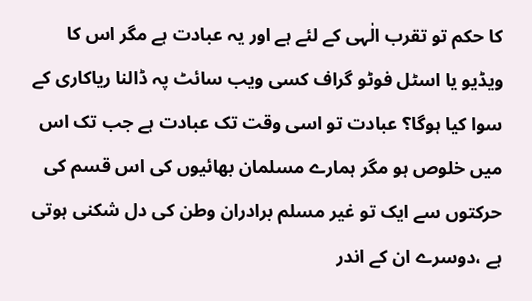کا حکم تو تقرب الٰہی کے لئے ہے اور یہ عبادت ہے مگر اس کا ویڈیو یا اسٹل فوٹو گراف کسی ویب سائٹ پہ ڈالنا ریاکاری کے سوا کیا ہوگا؟ عبادت تو اسی وقت تک عبادت ہے جب تک اس میں خلوص ہو مگر ہمارے مسلمان بھائیوں کی اس قسم کی حرکتوں سے ایک تو غیر مسلم برادران وطن کی دل شکنی ہوتی ہے ،دوسرے ان کے اندر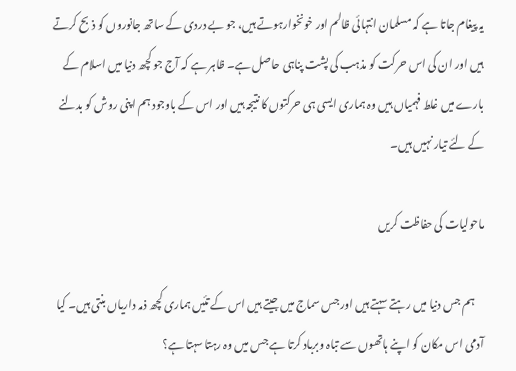یہ پیغام جاتا ہے کہ مسلمان انتہائی ظالم اور خونخوارہوتے ہیں، جو بے دردی کے ساتھ جانوروں کو ذبح کرتے ہیں اور ان کی اس حرکت کو مذہب کی پشت پناہی حاصل ہے۔ ظاہر ہے کہ آج جو کچھ دنیا میں اسلام کے بارے میں غلط فہمیاں ہیں وہ ہماری ایسی ہی حرکتوں کا نتیجہ ہیں اور اس کے باوجود ہم اپنی روش کو بدلنے کے لئے تیار نہیں ہیں۔

ماحولیات کی حفاظت کریں

    ہم جس دنیا میں رہتے سہتے ہیں اور جس سماج میں جیتے ہیں اس کے تئیں ہماری کچھ ذمہ داریاں بنتی ہیں۔ کیا آدمی اس مکان کو اپنے ہاتھوں سے تباہ وبرباد کرتا ہے جس میں وہ رہتا سہتا ہے؟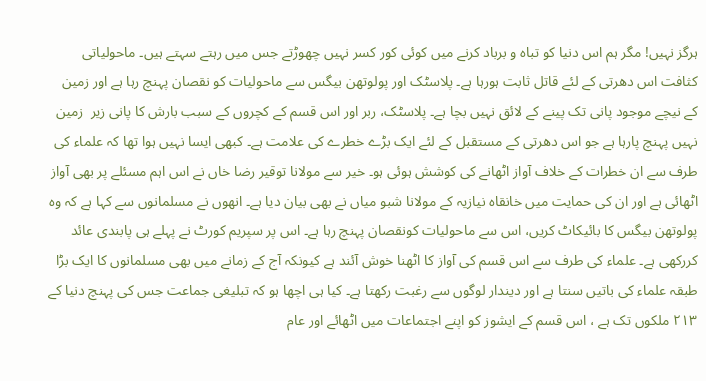ہرگز نہیں! مگر ہم اس دنیا کو تباہ و برباد کرنے میں کوئی کور کسر نہیں چھوڑتے جس میں رہتے سہتے ہیں۔ ماحولیاتی کثافت اس دھرتی کے لئے قاتل ثابت ہورہا ہے۔ پلاسٹک اور پولوتھن بیگس سے ماحولیات کو نقصان پہنچ رہا ہے اور زمین کے نیچے موجود پانی تک پینے کے لائق نہیں بچا ہے۔ پلاسٹک، ربر اور اس قسم کے کچروں کے سبب بارش کا پانی زیر  زمین نہیں پہنچ پارہا ہے جو اس دھرتی کے مستقبل کے لئے ایک بڑے خطرے کی علامت ہے۔ کبھی ایسا نہیں ہوا تھا کہ علماء کی طرف سے ان خطرات کے خلاف آواز اٹھانے کی کوشش ہوئی ہو۔ خیر سے مولانا توقیر رضا خاں نے اس اہم مسئلے پر بھی آواز اٹھائی ہے اور ان کی حمایت میں خانقاہ نیازیہ کے مولانا شبو میاں نے بھی بیان دیا ہے۔ انھوں نے مسلمانوں سے کہا ہے کہ وہ پولوتھن بیگس کا بائیکاٹ کریں، اس سے ماحولیات کونقصان پہنچ رہا ہے۔ اس پر سپریم کورٹ نے پہلے ہی پابندی عائد کررکھی ہے۔ علماء کی طرف سے اس قسم کی آواز کا اٹھنا خوش آئند ہے کیونکہ آج کے زمانے میں بھی مسلمانوں کا ایک بڑا طبقہ علماء کی باتیں سنتا ہے اور دیندار لوگوں سے رغبت رکھتا ہے۔ کیا ہی اچھا ہو کہ تبلیغی جماعت جس کی پہنچ دنیا کے ۲۱۳ ملکوں تک ہے ، اس قسم کے ایشوز کو اپنے اجتماعات میں اٹھائے اور عام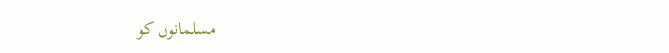مسلمانوں کو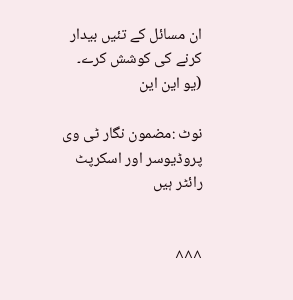ان مسائل کے تئیں بیدار کرنے کی کوشش کرے۔ (یو این این

نوٹ :مضمون نگار ٹی وی پروڈیوسر اور اسکرپٹ رائٹر ہیں


^^^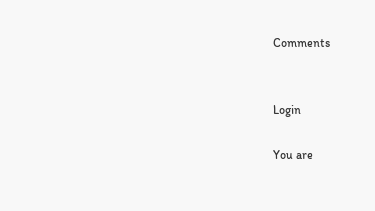Comments


Login

You are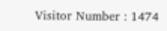Visitor Number : 1474